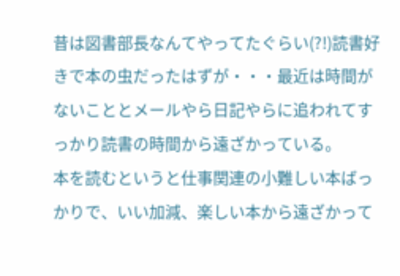昔は図書部長なんてやってたぐらい(?!)読書好きで本の虫だったはずが・・・最近は時間がないこととメールやら日記やらに追われてすっかり読書の時間から遠ざかっている。
本を読むというと仕事関連の小難しい本ばっかりで、いい加減、楽しい本から遠ざかって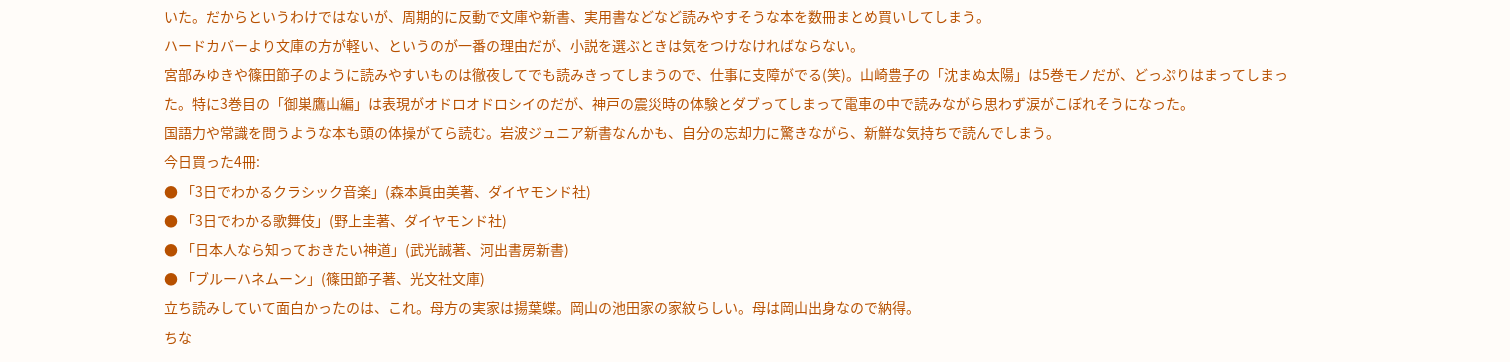いた。だからというわけではないが、周期的に反動で文庫や新書、実用書などなど読みやすそうな本を数冊まとめ買いしてしまう。
ハードカバーより文庫の方が軽い、というのが一番の理由だが、小説を選ぶときは気をつけなければならない。
宮部みゆきや篠田節子のように読みやすいものは徹夜してでも読みきってしまうので、仕事に支障がでる(笑)。山崎豊子の「沈まぬ太陽」は5巻モノだが、どっぷりはまってしまった。特に3巻目の「御巣鷹山編」は表現がオドロオドロシイのだが、神戸の震災時の体験とダブってしまって電車の中で読みながら思わず涙がこぼれそうになった。
国語力や常識を問うような本も頭の体操がてら読む。岩波ジュニア新書なんかも、自分の忘却力に驚きながら、新鮮な気持ちで読んでしまう。
今日買った4冊:
● 「3日でわかるクラシック音楽」(森本眞由美著、ダイヤモンド社)
● 「3日でわかる歌舞伎」(野上圭著、ダイヤモンド社)
● 「日本人なら知っておきたい神道」(武光誠著、河出書房新書)
● 「ブルーハネムーン」(篠田節子著、光文社文庫)
立ち読みしていて面白かったのは、これ。母方の実家は揚葉蝶。岡山の池田家の家紋らしい。母は岡山出身なので納得。
ちな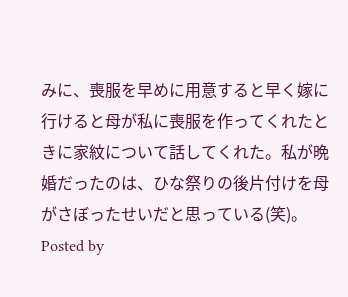みに、喪服を早めに用意すると早く嫁に行けると母が私に喪服を作ってくれたときに家紋について話してくれた。私が晩婚だったのは、ひな祭りの後片付けを母がさぼったせいだと思っている(笑)。
Posted by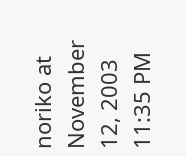noriko at November 12, 2003 11:35 PM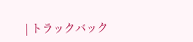| トラックバック